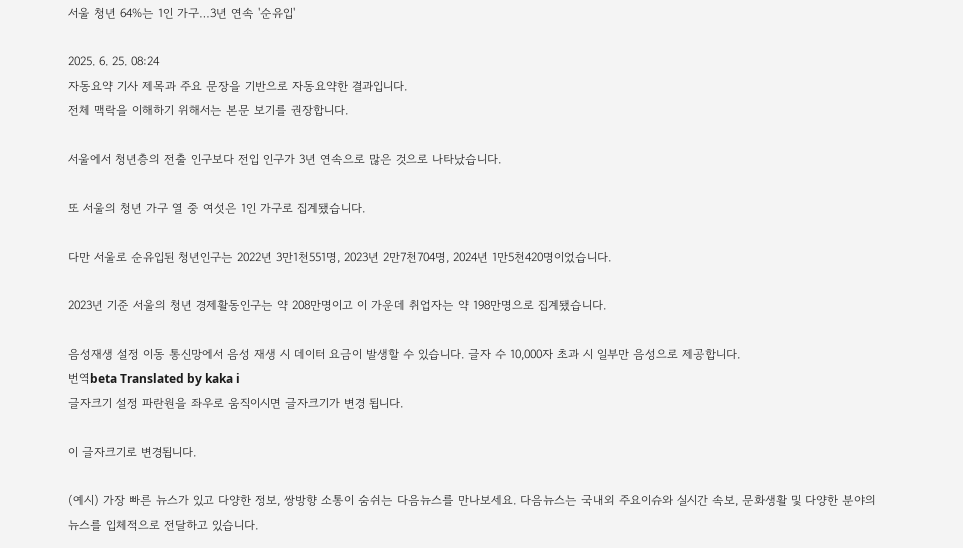서울 청년 64%는 1인 가구…3년 연속 '순유입'

2025. 6. 25. 08:24
자동요약 기사 제목과 주요 문장을 기반으로 자동요약한 결과입니다.
전체 맥락을 이해하기 위해서는 본문 보기를 권장합니다.

서울에서 청년층의 전출 인구보다 전입 인구가 3년 연속으로 많은 것으로 나타났습니다.

또 서울의 청년 가구 열 중 여섯은 1인 가구로 집계됐습니다.

다만 서울로 순유입된 청년인구는 2022년 3만1천551명, 2023년 2만7천704명, 2024년 1만5천420명이었습니다.

2023년 기준 서울의 청년 경제활동인구는 약 208만명이고 이 가운데 취업자는 약 198만명으로 집계됐습니다.

음성재생 설정 이동 통신망에서 음성 재생 시 데이터 요금이 발생할 수 있습니다. 글자 수 10,000자 초과 시 일부만 음성으로 제공합니다.
번역beta Translated by kaka i
글자크기 설정 파란원을 좌우로 움직이시면 글자크기가 변경 됩니다.

이 글자크기로 변경됩니다.

(예시) 가장 빠른 뉴스가 있고 다양한 정보, 쌍방향 소통이 숨쉬는 다음뉴스를 만나보세요. 다음뉴스는 국내외 주요이슈와 실시간 속보, 문화생활 및 다양한 분야의 뉴스를 입체적으로 전달하고 있습니다.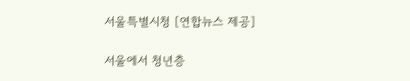서울특별시청 [연합뉴스 제공]

서울에서 청년층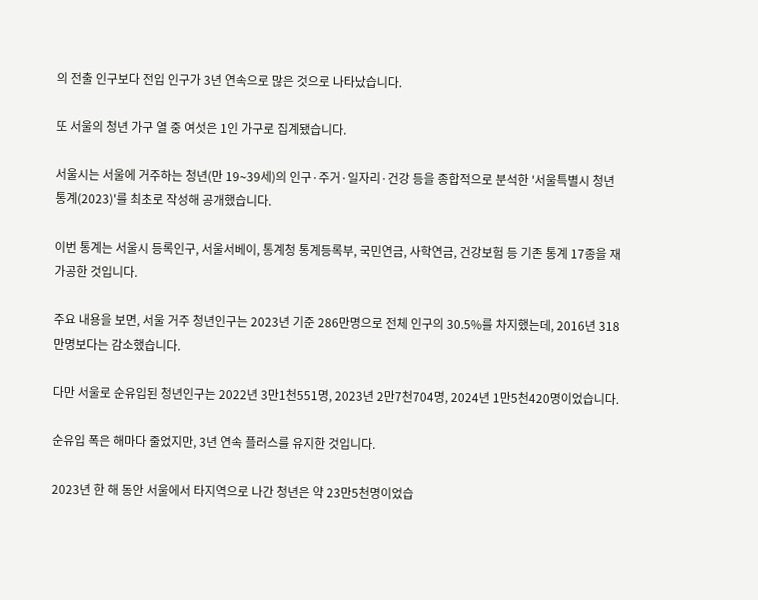의 전출 인구보다 전입 인구가 3년 연속으로 많은 것으로 나타났습니다.

또 서울의 청년 가구 열 중 여섯은 1인 가구로 집계됐습니다.

서울시는 서울에 거주하는 청년(만 19∼39세)의 인구·주거·일자리·건강 등을 종합적으로 분석한 '서울특별시 청년 통계(2023)'를 최초로 작성해 공개했습니다.

이번 통계는 서울시 등록인구, 서울서베이, 통계청 통계등록부, 국민연금, 사학연금, 건강보험 등 기존 통계 17종을 재가공한 것입니다.

주요 내용을 보면, 서울 거주 청년인구는 2023년 기준 286만명으로 전체 인구의 30.5%를 차지했는데, 2016년 318만명보다는 감소했습니다.

다만 서울로 순유입된 청년인구는 2022년 3만1천551명, 2023년 2만7천704명, 2024년 1만5천420명이었습니다.

순유입 폭은 해마다 줄었지만, 3년 연속 플러스를 유지한 것입니다.

2023년 한 해 동안 서울에서 타지역으로 나간 청년은 약 23만5천명이었습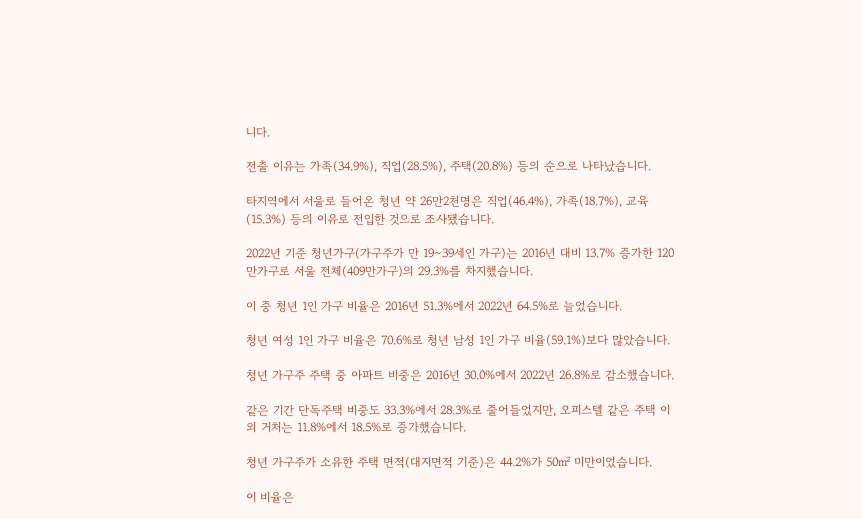니다.

전출 이유는 가족(34.9%), 직업(28.5%), 주택(20.8%) 등의 순으로 나타났습니다.

타지역에서 서울로 들어온 청년 약 26만2천명은 직업(46.4%), 가족(18.7%), 교육(15.3%) 등의 이유로 전입한 것으로 조사됐습니다.

2022년 기준 청년가구(가구주가 만 19∼39세인 가구)는 2016년 대비 13.7% 증가한 120만가구로 서울 전체(409만가구)의 29.3%를 차지했습니다.

이 중 청년 1인 가구 비율은 2016년 51.3%에서 2022년 64.5%로 늘었습니다.

청년 여성 1인 가구 비율은 70.6%로 청년 남성 1인 가구 비율(59.1%)보다 많았습니다.

청년 가구주 주택 중 아파트 비중은 2016년 30.0%에서 2022년 26.8%로 감소했습니다.

같은 기간 단독주택 비중도 33.3%에서 28.3%로 줄어들었지만, 오피스텔 같은 주택 이외 거처는 11.8%에서 18.5%로 증가했습니다.

청년 가구주가 소유한 주택 면적(대지면적 기준)은 44.2%가 50㎡ 미만이었습니다.

이 비율은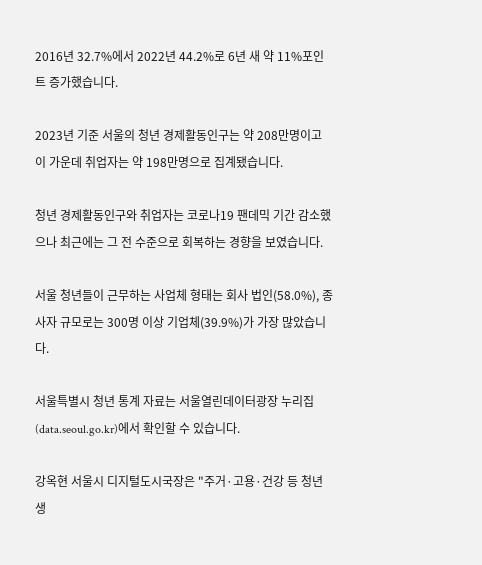2016년 32.7%에서 2022년 44.2%로 6년 새 약 11%포인트 증가했습니다.

2023년 기준 서울의 청년 경제활동인구는 약 208만명이고 이 가운데 취업자는 약 198만명으로 집계됐습니다.

청년 경제활동인구와 취업자는 코로나19 팬데믹 기간 감소했으나 최근에는 그 전 수준으로 회복하는 경향을 보였습니다.

서울 청년들이 근무하는 사업체 형태는 회사 법인(58.0%), 종사자 규모로는 300명 이상 기업체(39.9%)가 가장 많았습니다.

서울특별시 청년 통계 자료는 서울열린데이터광장 누리집(data.seoul.go.kr)에서 확인할 수 있습니다.

강옥현 서울시 디지털도시국장은 "주거·고용·건강 등 청년 생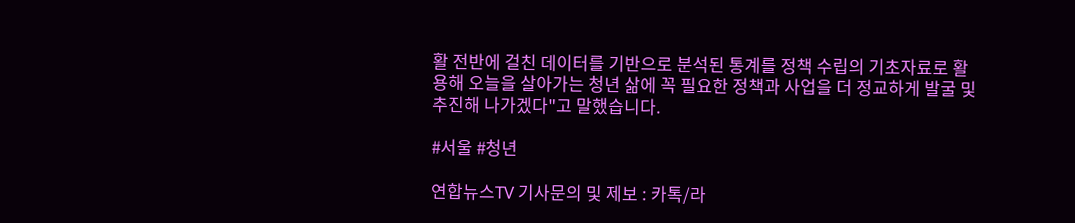활 전반에 걸친 데이터를 기반으로 분석된 통계를 정책 수립의 기초자료로 활용해 오늘을 살아가는 청년 삶에 꼭 필요한 정책과 사업을 더 정교하게 발굴 및 추진해 나가겠다"고 말했습니다.

#서울 #청년

연합뉴스TV 기사문의 및 제보 : 카톡/라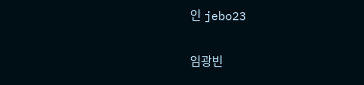인 jebo23

임광빈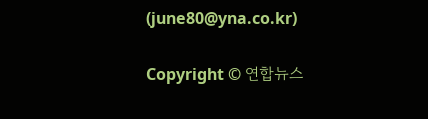(june80@yna.co.kr)

Copyright © 연합뉴스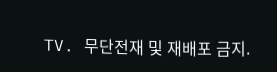TV. 무단전재 및 재배포 금지.